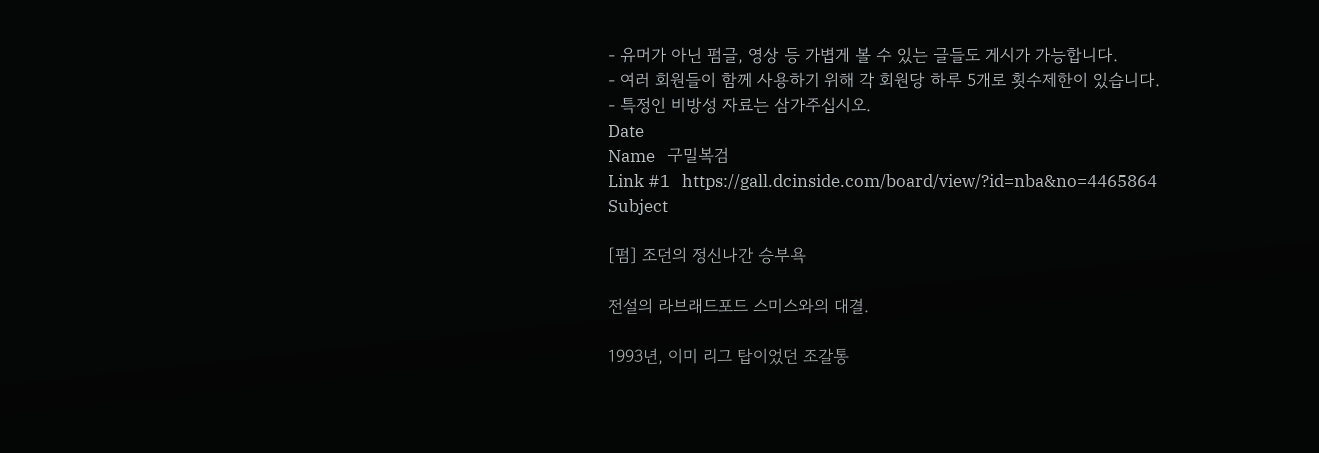- 유머가 아닌 펌글, 영상 등 가볍게 볼 수 있는 글들도 게시가 가능합니다.
- 여러 회원들이 함께 사용하기 위해 각 회원당 하루 5개로 횟수제한이 있습니다.
- 특정인 비방성 자료는 삼가주십시오.
Date
Name   구밀복검
Link #1   https://gall.dcinside.com/board/view/?id=nba&no=4465864
Subject

[펌] 조던의 정신나간 승부욕

전설의 라브래드포드 스미스와의 대결.

1993년, 이미 리그 탑이었던 조갈통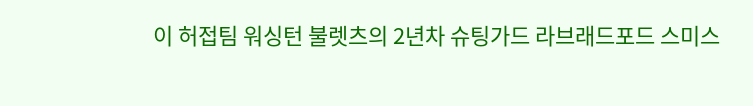이 허접팀 워싱턴 불렛츠의 2년차 슈팅가드 라브래드포드 스미스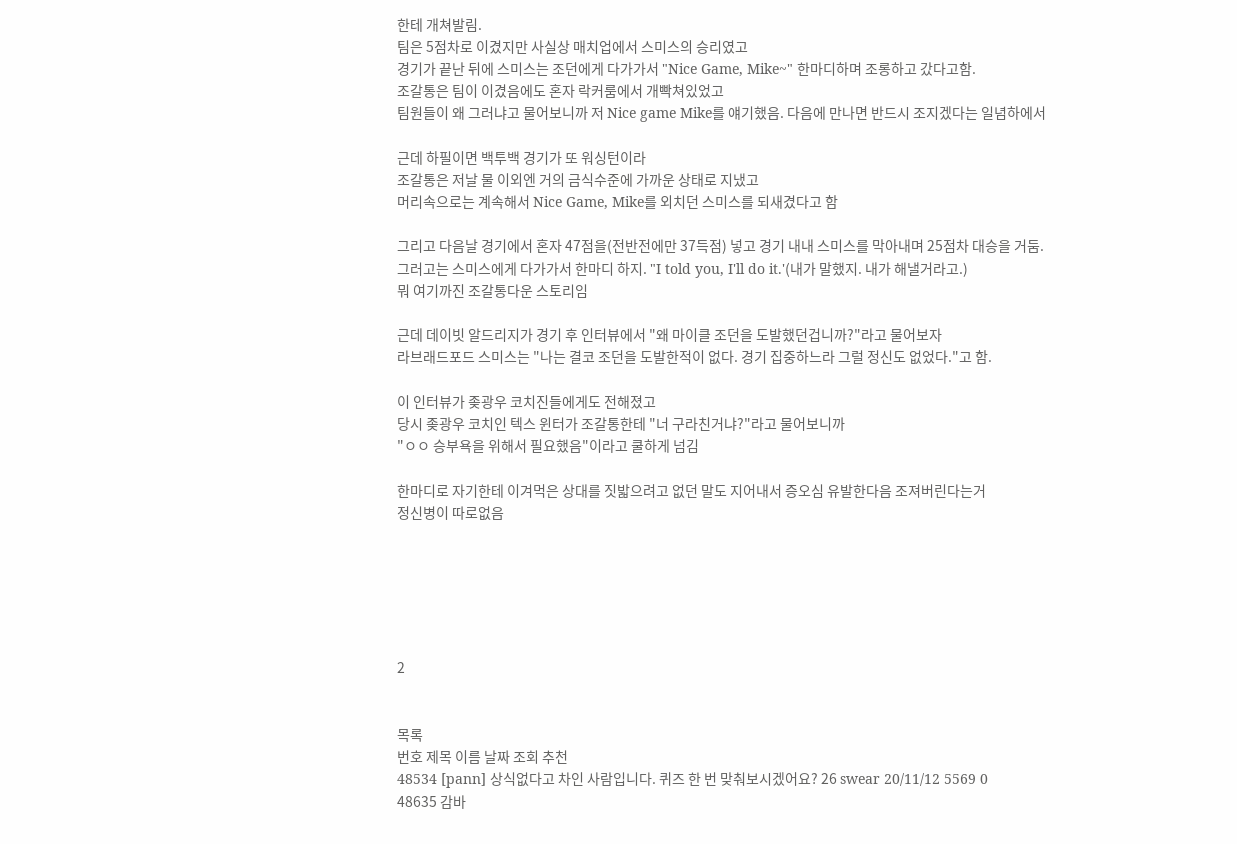한테 개쳐발림.
팀은 5점차로 이겼지만 사실상 매치업에서 스미스의 승리였고
경기가 끝난 뒤에 스미스는 조던에게 다가가서 "Nice Game, Mike~" 한마디하며 조롱하고 갔다고함.
조갈통은 팀이 이겼음에도 혼자 락커룸에서 개빡쳐있었고
팀원들이 왜 그러냐고 물어보니까 저 Nice game Mike를 얘기했음. 다음에 만나면 반드시 조지겠다는 일념하에서

근데 하필이면 백투백 경기가 또 워싱턴이라
조갈통은 저날 물 이외엔 거의 금식수준에 가까운 상태로 지냈고
머리속으로는 계속해서 Nice Game, Mike를 외치던 스미스를 되새겼다고 함

그리고 다음날 경기에서 혼자 47점을(전반전에만 37득점) 넣고 경기 내내 스미스를 막아내며 25점차 대승을 거둠.
그러고는 스미스에게 다가가서 한마디 하지. "I told you, I'll do it.'(내가 말했지. 내가 해낼거라고.)
뭐 여기까진 조갈통다운 스토리임

근데 데이빗 알드리지가 경기 후 인터뷰에서 "왜 마이클 조던을 도발했던겁니까?"라고 물어보자
라브래드포드 스미스는 "나는 결코 조던을 도발한적이 없다. 경기 집중하느라 그럴 정신도 없었다."고 함.

이 인터뷰가 좆광우 코치진들에게도 전해졌고
당시 좆광우 코치인 텍스 윈터가 조갈통한테 "너 구라친거냐?"라고 물어보니까
"ㅇㅇ 승부욕을 위해서 필요했음"이라고 쿨하게 넘김

한마디로 자기한테 이겨먹은 상대를 짓밟으려고 없던 말도 지어내서 증오심 유발한다음 조져버린다는거
정신병이 따로없음






2


목록
번호 제목 이름 날짜 조회 추천
48534 [pann] 상식없다고 차인 사람입니다. 퀴즈 한 번 맞춰보시겠어요? 26 swear 20/11/12 5569 0
48635 감바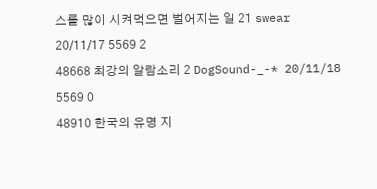스를 많이 시켜먹으면 벌어지는 일 21 swear 20/11/17 5569 2
48668 최강의 알람소리 2 DogSound-_-* 20/11/18 5569 0
48910 한국의 유명 지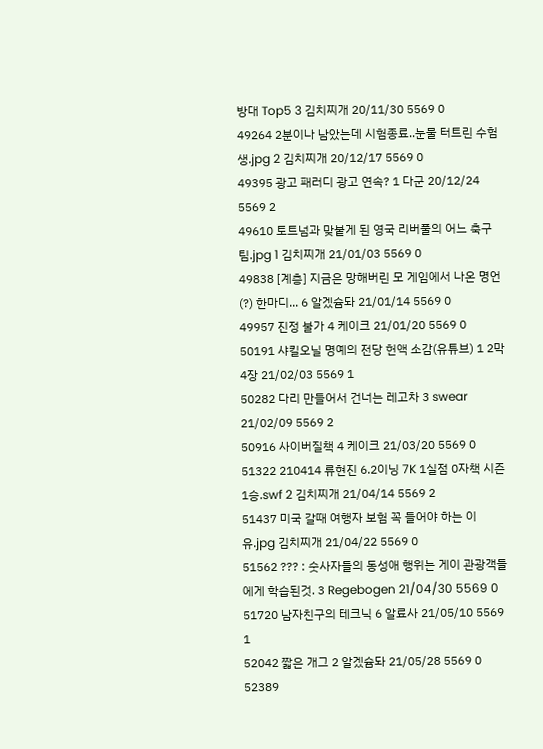방대 Top5 3 김치찌개 20/11/30 5569 0
49264 2분이나 남았는데 시험종료..눈물 터트린 수험생.jpg 2 김치찌개 20/12/17 5569 0
49395 광고 패러디 광고 연속? 1 다군 20/12/24 5569 2
49610 토트넘과 맞붙게 된 영국 리버풀의 어느 축구팀.jpg 1 김치찌개 21/01/03 5569 0
49838 [계층] 지금은 망해버린 모 게임에서 나온 명언(?) 한마디... 6 알겠슘돠 21/01/14 5569 0
49957 진정 불가 4 케이크 21/01/20 5569 0
50191 샤킬오닐 명예의 전당 헌액 소감(유튜브) 1 2막4장 21/02/03 5569 1
50282 다리 만들어서 건너는 레고차 3 swear 21/02/09 5569 2
50916 사이버질책 4 케이크 21/03/20 5569 0
51322 210414 류현진 6.2이닝 7K 1실점 0자책 시즌 1승.swf 2 김치찌개 21/04/14 5569 2
51437 미국 갈때 여행자 보험 꼭 들어야 하는 이유.jpg 김치찌개 21/04/22 5569 0
51562 ??? : 숫사자들의 동성애 행위는 게이 관광객들에게 학습된것. 3 Regebogen 21/04/30 5569 0
51720 남자친구의 테크닉 6 알료사 21/05/10 5569 1
52042 짧은 개그 2 알겠슘돠 21/05/28 5569 0
52389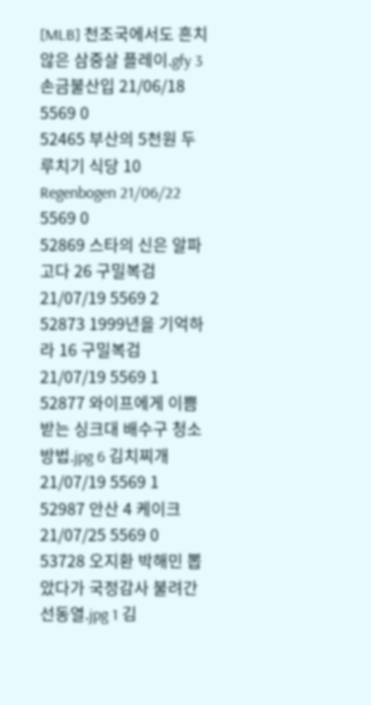[MLB] 천조국에서도 흔치 않은 삼중살 플레이.gfy 3 손금불산입 21/06/18 5569 0
52465 부산의 5천원 두루치기 식당 10 Regenbogen 21/06/22 5569 0
52869 스타의 신은 알파고다 26 구밀복검 21/07/19 5569 2
52873 1999년을 기억하라 16 구밀복검 21/07/19 5569 1
52877 와이프에게 이쁨 받는 싱크대 배수구 청소 방법.jpg 6 김치찌개 21/07/19 5569 1
52987 안산 4 케이크 21/07/25 5569 0
53728 오지환 박해민 뽑았다가 국정감사 불려간 선동열.jpg 1 김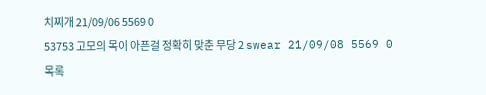치찌개 21/09/06 5569 0
53753 고모의 목이 아픈걸 정확히 맞춘 무당 2 swear 21/09/08 5569 0
목록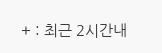+ : 최근 2시간내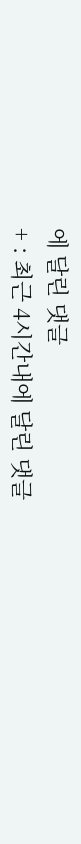에 달린 댓글
+ : 최근 4시간내에 달린 댓글